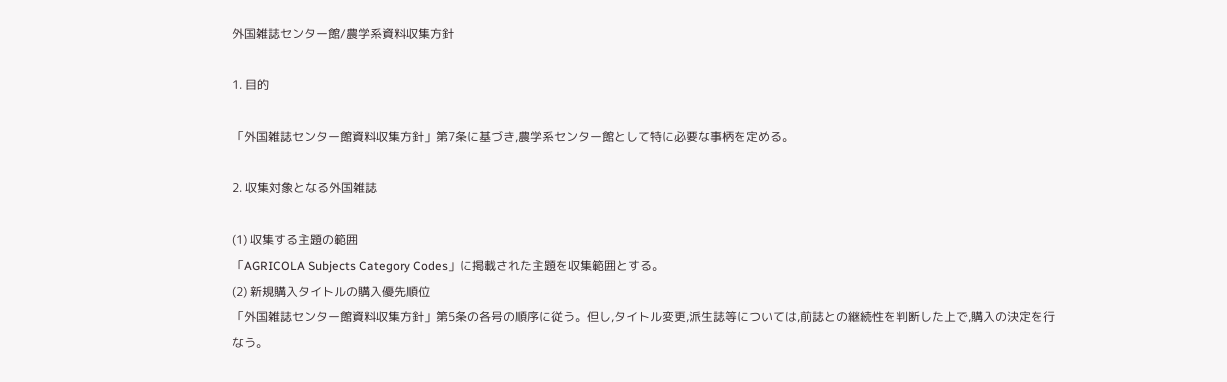外国雑誌センター館/農学系資料収集方針

1. 目的

「外国雑誌センター館資料収集方針」第7条に基づき,農学系センター館として特に必要な事柄を定める。

2. 収集対象となる外国雑誌

(1) 収集する主題の範囲
「AGRICOLA Subjects Category Codes」に掲載された主題を収集範囲とする。
(2) 新規購入タイトルの購入優先順位
「外国雑誌センター館資料収集方針」第5条の各号の順序に従う。但し,タイトル変更,派生誌等については,前誌との継続性を判断した上で,購入の決定を行なう。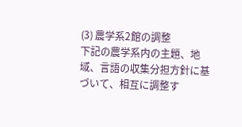(3) 農学系2館の調整
下記の農学系内の主題、地域、言語の収集分担方針に基づいて、相互に調整す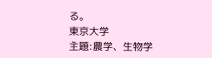る。
東京大学
主題:農学、生物学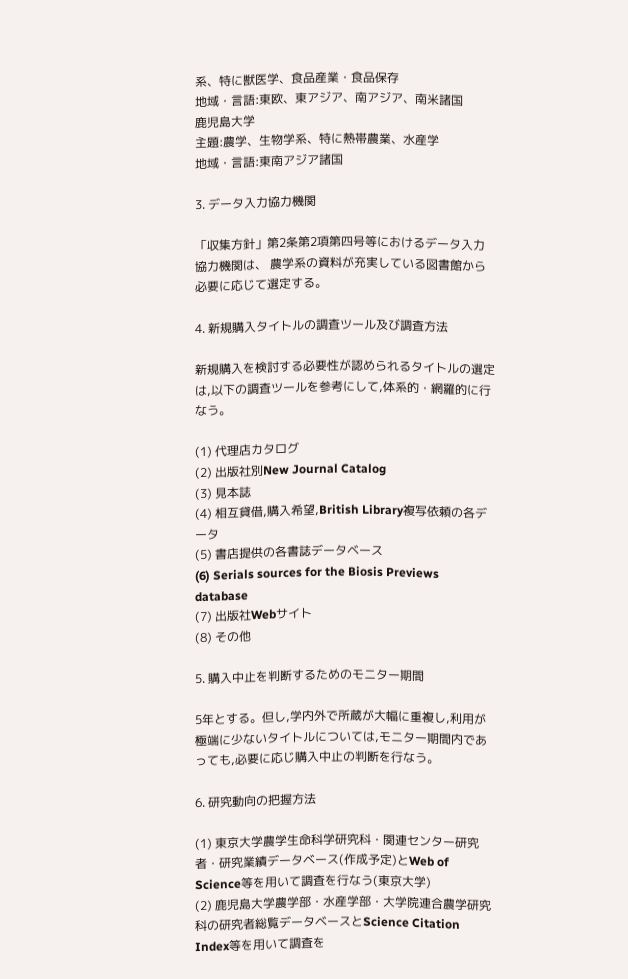系、特に獣医学、食品産業・食品保存
地域・言語:東欧、東アジア、南アジア、南米諸国
鹿児島大学
主題:農学、生物学系、特に熱帯農業、水産学
地域・言語:東南アジア諸国

3. データ入力協力機関

「収集方針」第2条第2項第四号等におけるデータ入力協力機関は、 農学系の資料が充実している図書館から必要に応じて選定する。

4. 新規購入タイトルの調査ツール及び調査方法

新規購入を検討する必要性が認められるタイトルの選定は,以下の調査ツールを参考にして,体系的・網羅的に行なう。

(1) 代理店カタログ
(2) 出版社別New Journal Catalog
(3) 見本誌
(4) 相互貸借,購入希望,British Library複写依頼の各データ
(5) 書店提供の各書誌データベース
(6) Serials sources for the Biosis Previews database
(7) 出版社Webサイト
(8) その他

5. 購入中止を判断するためのモニター期間

5年とする。但し,学内外で所蔵が大幅に重複し,利用が極端に少ないタイトルについては,モニター期間内であっても,必要に応じ購入中止の判断を行なう。

6. 研究動向の把握方法

(1) 東京大学農学生命科学研究科・関連センター研究者・研究業績データベース(作成予定)とWeb of Science等を用いて調査を行なう(東京大学)
(2) 鹿児島大学農学部・水産学部・大学院連合農学研究科の研究者総覧データベースとScience Citation Index等を用いて調査を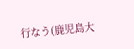行なう(鹿児島大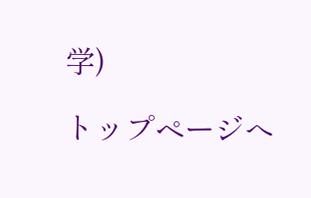学)

トップページへ